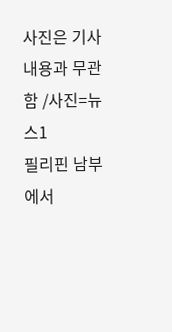사진은 기사 내용과 무관함 /사진=뉴스1
필리핀 남부에서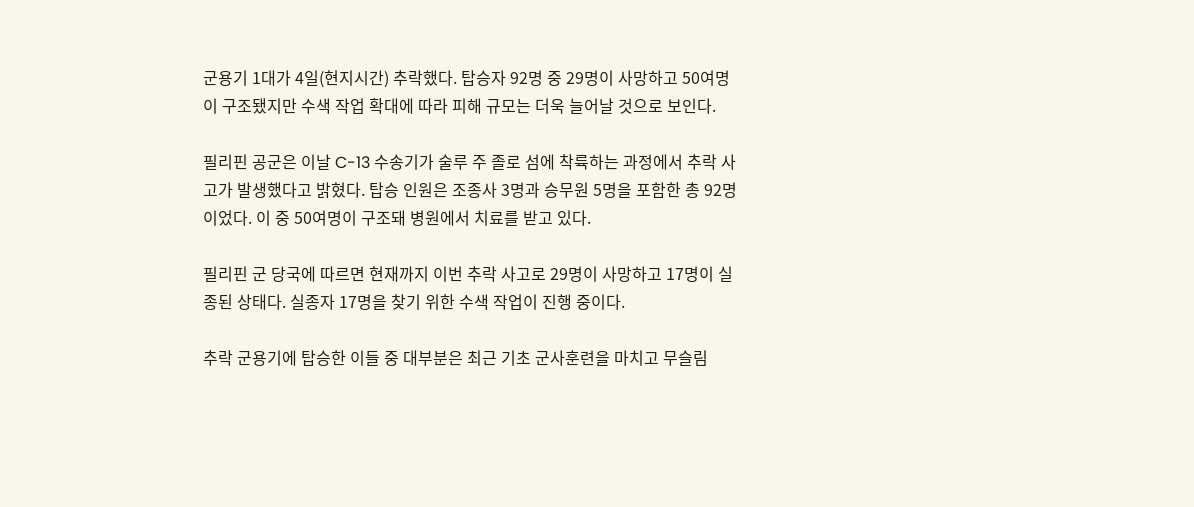군용기 1대가 4일(현지시간) 추락했다. 탑승자 92명 중 29명이 사망하고 50여명이 구조됐지만 수색 작업 확대에 따라 피해 규모는 더욱 늘어날 것으로 보인다.

필리핀 공군은 이날 C-13 수송기가 술루 주 졸로 섬에 착륙하는 과정에서 추락 사고가 발생했다고 밝혔다. 탑승 인원은 조종사 3명과 승무원 5명을 포함한 총 92명이었다. 이 중 50여명이 구조돼 병원에서 치료를 받고 있다.

필리핀 군 당국에 따르면 현재까지 이번 추락 사고로 29명이 사망하고 17명이 실종된 상태다. 실종자 17명을 찾기 위한 수색 작업이 진행 중이다.

추락 군용기에 탑승한 이들 중 대부분은 최근 기초 군사훈련을 마치고 무슬림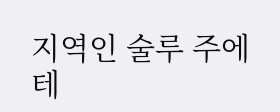지역인 술루 주에 테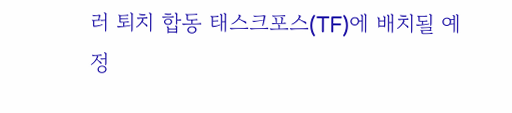러 퇴치 합동 태스크포스(TF)에 배치될 예정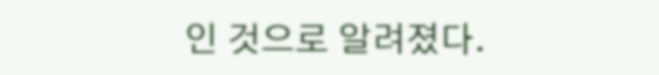인 것으로 알려졌다.